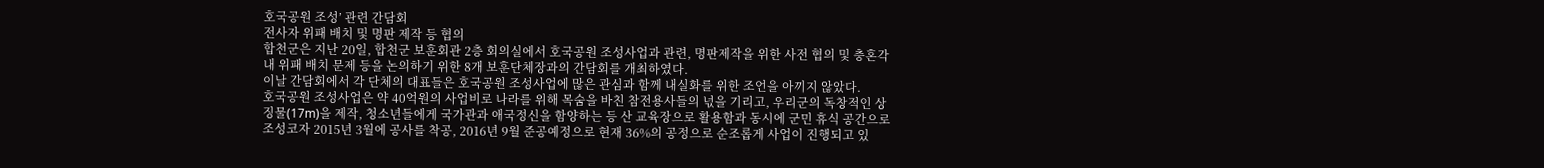호국공원 조성’ 관련 간담회
전사자 위패 배치 및 명판 제작 등 협의
합천군은 지난 20일, 합천군 보훈회관 2층 회의실에서 호국공원 조성사업과 관련, 명판제작을 위한 사전 협의 및 충혼각내 위패 배치 문제 등을 논의하기 위한 8개 보훈단체장과의 간담회를 개최하였다.
이날 간담회에서 각 단체의 대표들은 호국공원 조성사업에 많은 관심과 함께 내실화를 위한 조언을 아끼지 않았다.
호국공원 조성사업은 약 40억원의 사업비로 나라를 위해 목숨을 바친 참전용사들의 넋을 기리고, 우리군의 독창적인 상징물(17m)을 제작, 청소년들에게 국가관과 애국정신을 함양하는 등 산 교육장으로 활용함과 동시에 군민 휴식 공간으로 조성코자 2015년 3월에 공사를 착공, 2016년 9월 준공예정으로 현재 36%의 공정으로 순조롭게 사업이 진행되고 있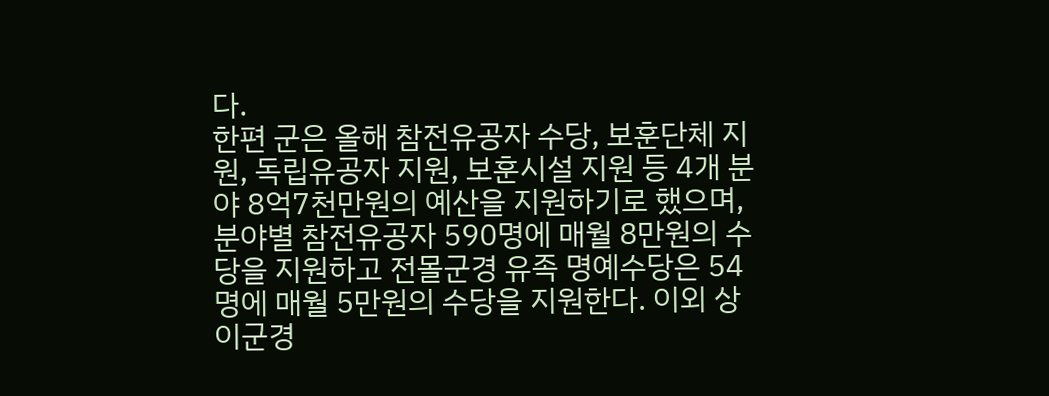다.
한편 군은 올해 참전유공자 수당, 보훈단체 지원, 독립유공자 지원, 보훈시설 지원 등 4개 분야 8억7천만원의 예산을 지원하기로 했으며, 분야별 참전유공자 590명에 매월 8만원의 수당을 지원하고 전몰군경 유족 명예수당은 54명에 매월 5만원의 수당을 지원한다. 이외 상이군경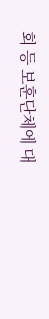회 등 보훈단체에 대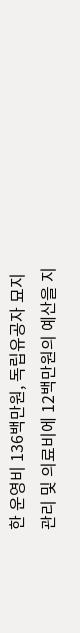한 운영비 136백만원, 독립유공자 묘지관리 및 의료비에 12백만원의 예산을 지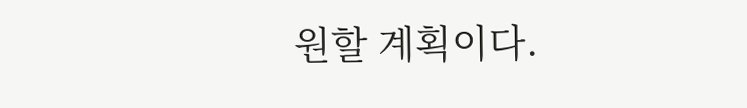원할 계획이다.